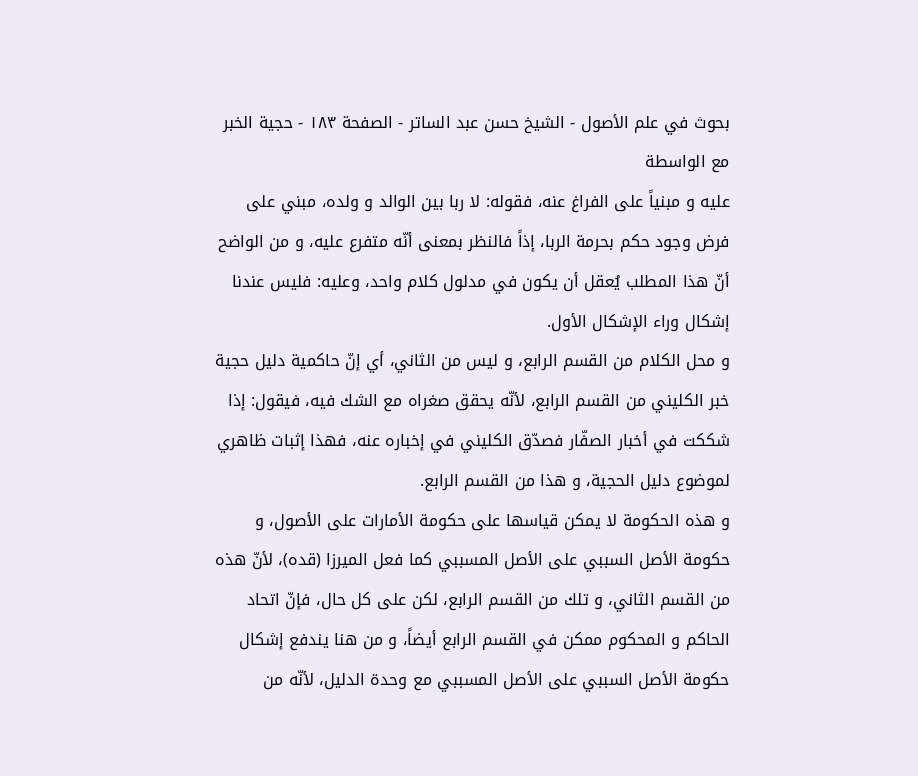بحوث في علم الأصول - الشيخ حسن عبد الساتر - الصفحة ١٨٣ - حجية الخبر مع الواسطة
عليه و مبنياً على الفراغ عنه، فقوله: لا ربا بين الوالد و ولده، مبني على فرض وجود حكم بحرمة الربا، إذاً فالنظر بمعنى أنّه متفرع عليه، و من الواضح أنّ هذا المطلب يُعقل أن يكون في مدلول كلام واحد، وعليه: فليس عندنا إشكال وراء الإشكال الأول.
و محل الكلام من القسم الرابع، و ليس من الثاني، أي إنّ حاكمية دليل حجية خبر الكليني من القسم الرابع، لأنّه يحقق صغراه مع الشك فيه، فيقول: إذا شككت في أخبار الصفّار فصدّق الكليني في إخباره عنه، فهذا إثبات ظاهري لموضوع دليل الحجية، و هذا من القسم الرابع.
و هذه الحكومة لا يمكن قياسها على حكومة الأمارات على الأصول، و حكومة الأصل السببي على الأصل المسببي كما فعل الميرزا (قده)، لأنّ هذه من القسم الثاني، و تلك من القسم الرابع، لكن على كل حال، فإنّ اتحاد الحاكم و المحكوم ممكن في القسم الرابع أيضاً، و من هنا يندفع إشكال حكومة الأصل السببي على الأصل المسببي مع وحدة الدليل، لأنّه من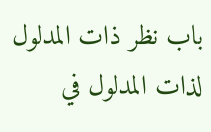باب نظر ذات المدلول لذات المدلول في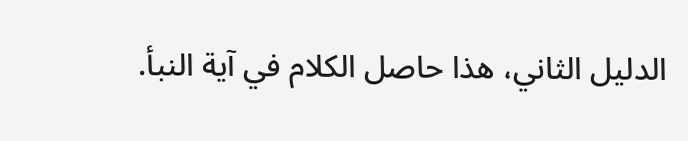الدليل الثاني، هذا حاصل الكلام في آية النبأ.